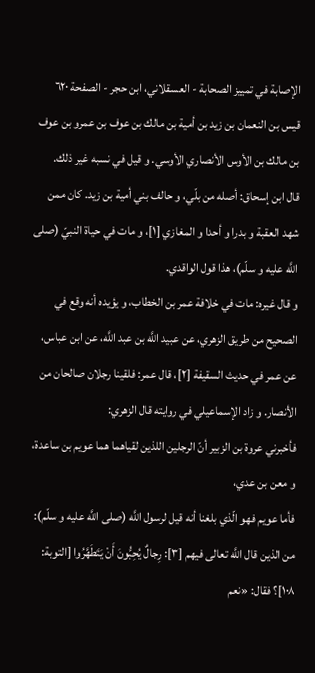الإصابة في تمييز الصحابة - العسقلاني، ابن حجر - الصفحة ٦٢٠
قيس بن النعمان بن زيد بن أمية بن مالك بن عوف بن عمرو بن عوف بن مالك بن الأوس الأنصاري الأوسي. و قيل في نسبه غير ذلك.
قال ابن إسحاق: أصله من بلّي، و حالف بني أمية بن زيد. كان ممن شهد العقبة و بدرا و أحدا و المغازي [١]، و مات في حياة النبيّ (صلى اللَّه عليه و سلّم)، هذا قول الواقدي.
و قال غيره: مات في خلافة عمر بن الخطاب، و يؤيده أنه وقع في الصحيح من طريق الزهري، عن عبيد اللَّه بن عبد اللَّه، عن ابن عباس، عن عمر في حديث السقيفة [٢]، قال عمر: فلقينا رجلان صالحان من الأنصار. و زاد الإسماعيلي في روايته قال الزهري:
فأخبرني عروة بن الزبير أنّ الرجلين اللذين لقياهما هما عويم بن ساعدة، و معن بن عدي،
فأما عويم فهو الّذي بلغنا أنه قيل لرسول اللَّه (صلى اللَّه عليه و سلّم): من الذين قال اللَّه تعالى فيهم [٣]: رِجالٌ يُحِبُّونَ أَنْ يَتَطَهَّرُوا [التوبة: ١٠٨]؟ فقال: «نعم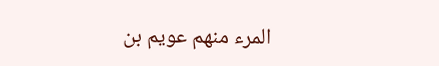المرء منهم عويم بن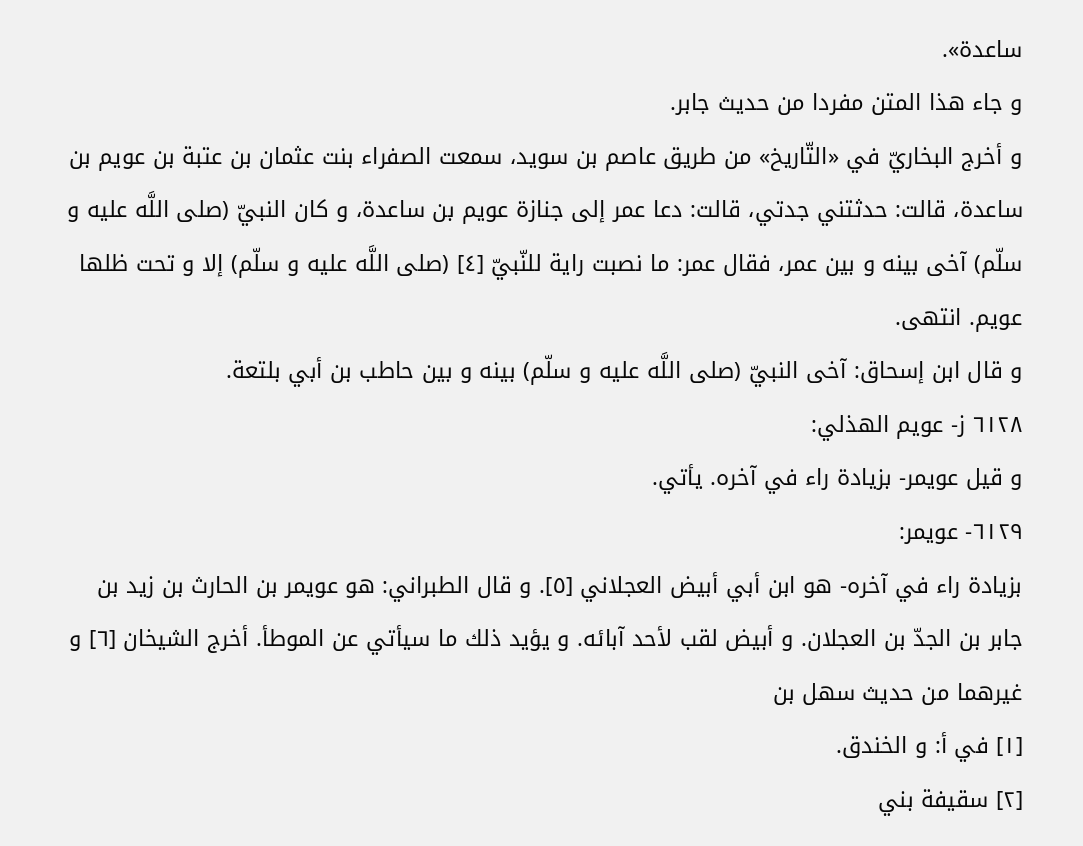ساعدة».
و جاء هذا المتن مفردا من حديث جابر.
و أخرج البخاريّ في «التّاريخ» من طريق عاصم بن سويد، سمعت الصفراء بنت عثمان بن عتبة بن عويم بن ساعدة، قالت: حدثتني جدتي، قالت: دعا عمر إلى جنازة عويم بن ساعدة، و كان النبيّ (صلى اللَّه عليه و سلّم) آخى بينه و بين عمر، فقال عمر: ما نصبت راية للنّبيّ [٤] (صلى اللَّه عليه و سلّم) إلا و تحت ظلها عويم. انتهى.
و قال ابن إسحاق: آخى النبيّ (صلى اللَّه عليه و سلّم) بينه و بين حاطب بن أبي بلتعة.
٦١٢٨ ز- عويم الهذلي:
و قيل عويمر- بزيادة راء في آخره. يأتي.
٦١٢٩- عويمر:
بزيادة راء في آخره- هو ابن أبي أبيض العجلاني [٥]. و قال الطبراني: هو عويمر بن الحارث بن زيد بن جابر بن الجدّ بن العجلان. و أبيض لقب لأحد آبائه. و يؤيد ذلك ما سيأتي عن الموطأ. أخرج الشيخان [٦] و غيرهما من حديث سهل بن
[١] في أ: و الخندق.
[٢] سقيفة بني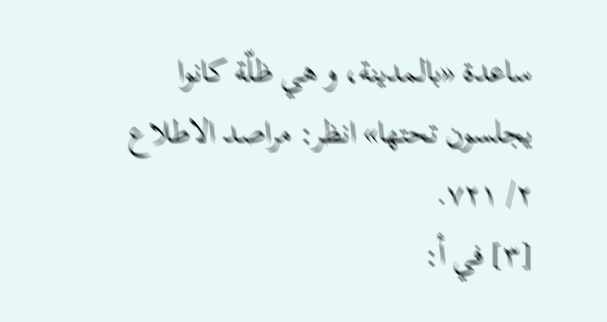ساعدة «بالمدينة، و هي ظلّة كانوا يجلسون تحتها» انظر: مراصد الاطلاع ٢/ ٧٢١.
[٣] في أ: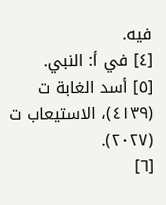فيه.
[٤] في أ: النبي.
[٥] أسد الغابة ت (٤١٣٩)، الاستيعاب ت (٢٠٢٧).
[٦]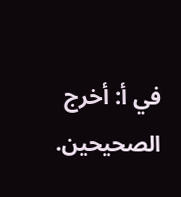في أ: أخرج الصحيحين.